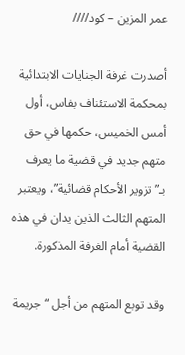عمر المزين – كود////

أصدرت غرفة الجنايات الابتدائية بمحكمة الاستئناف بفاس، أول أمس الخميس، حكمها في حق متهم جديد في قضية ما يعرف بـ”تزوير الأحكام قضائية”، ويعتبر المتهم الثالث الذين يدان في هذه القضية أمام الغرفة المذكورة.

وقد توبع المتهم من أجل “جريمة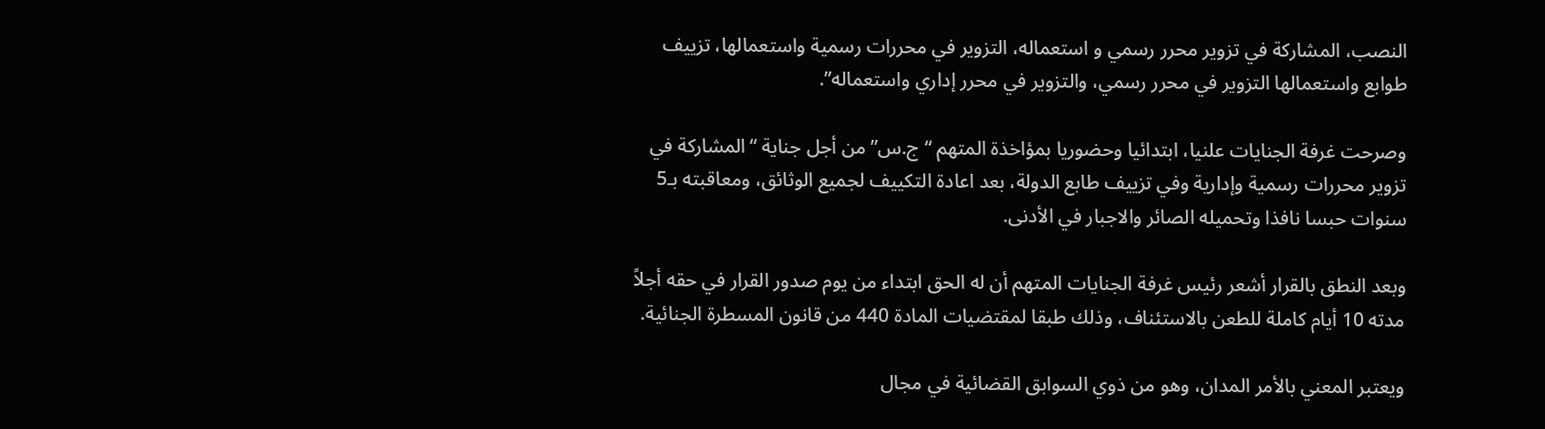النصب، المشاركة في تزوير محرر رسمي و استعماله، التزوير في محررات رسمية واستعمالها، تزييف طوابع واستعمالها التزوير في محرر رسمي، والتزوير في محرر إداري واستعماله”.

وصرحت غرفة الجنايات علنيا، ابتدائيا وحضوريا بمؤاخذة المتهم “ج.س” من أجل جناية “المشاركة في تزوير محررات رسمية وإدارية وفي تزييف طابع الدولة، بعد اعادة التكييف لجميع الوثائق، ومعاقبته بـ5 سنوات حبسا نافذا وتحميله الصائر والاجبار في الأدنى.

وبعد النطق بالقرار أشعر رئيس غرفة الجنايات المتهم أن له الحق ابتداء من يوم صدور القرار في حقه أجلاً مدته 10 أيام كاملة للطعن بالاستئناف، وذلك طبقا لمقتضيات المادة 440 من قانون المسطرة الجنائية.

ويعتبر المعني بالأمر المدان، وهو من ذوي السوابق القضائية في مجال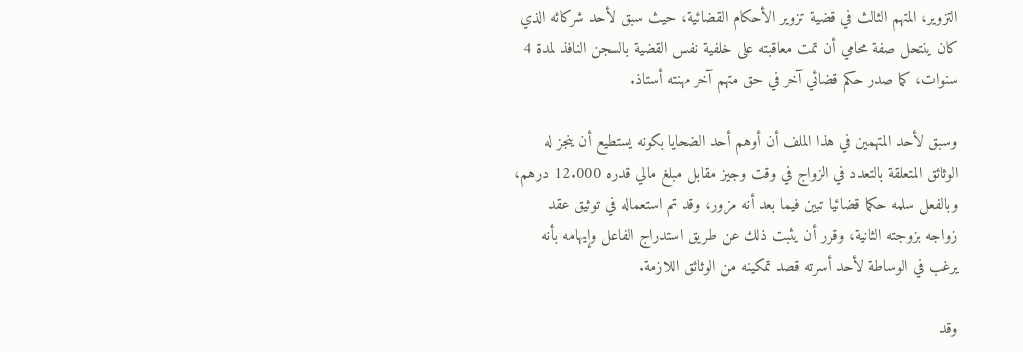التزوير، المتهم الثالث في قضية تزوير الأحكام القضائية، حيث سبق لأحد شركائه الذي كان ينتحل صفة محامي أن تمت معاقبته على خلفية نفس القضية بالسجن النافذ لمدة 4 سنوات، كما صدر حكم قضائي آخر في حق متهم آخر مهنته أستاذ.

وسبق لأحد المتهمين في هذا الملف أن أوهم أحد الضحايا بكونه يستطيع أن ينجز له الوثائق المتعلقة بالتعدد في الزواج في وقت وجيز مقابل مبلغ مالي قدره 12.000 درهم، وبالفعل سلمه حكما قضائيا تبين فيما بعد أنه مزور، وقد تم استعماله في توثيق عقد زواجه بزوجته الثانية، وقرر أن يثبت ذلك عن طريق استدراج الفاعل وإيهامه بأنه يرغب في الوساطة لأحد أسرته قصد تمكينه من الوثائق اللازمة.

وقد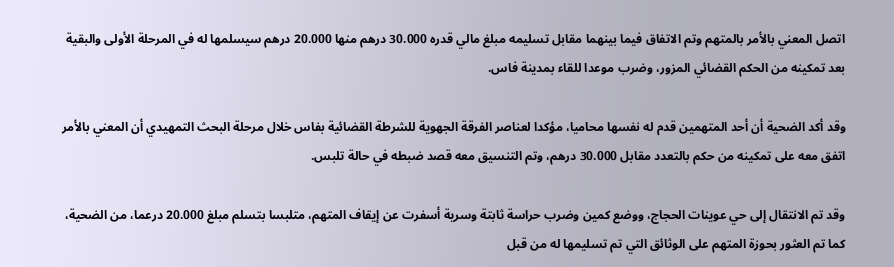اتصل المعني بالأمر بالمتهم وتم الاتفاق فيما بينهما مقابل تسليمه مبلغ مالي قدره 30.000 درهم منها 20.000 درهم سيسلمها له في المرحلة الأولى والبقية بعد تمكينه من الحكم القضائي المزور، وضرب موعدا للقاء بمدينة فاس.

وقد أكد الضحية أن أحد المتهمين قدم له نفسها محاميا، مؤكدا لعناصر الفرقة الجهوية للشرطة القضائية بفاس خلال مرحلة البحث التمهيدي أن المعني بالأمر اتفق معه على تمكينه من حكم بالتعدد مقابل 30.000 درهم، وتم التنسيق معه قصد ضبطه في حالة تلبس.

وقد تم الانتقال إلى حي عوينات الحجاج، ووضع كمين وضرب حراسة ثابتة وسرية أسفرت عن إيقاف المتهم، متلبسا بتسلم مبلغ 20.000 درعما، من الضحية، كما تم العثور بحوزة المتهم على الوثائق التي تم تسليمها له من قبل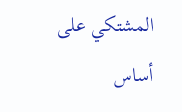المشتكي على أساس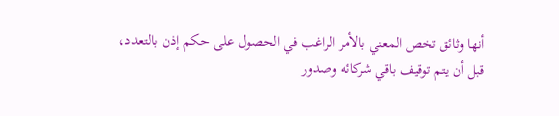أنها وثائق تخص المعني بالأمر الراغب في الحصول على حكم إذن بالتعدد، قبل أن يتم توقيف باقي شركائه وصدور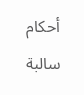أحكام سالبة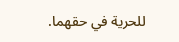للحرية في حقهما.